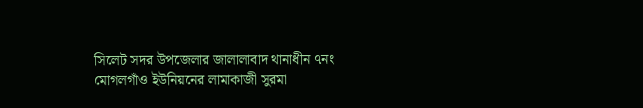সিলেট সদর উপজেলার জালালাবাদ থানাধীন ৭নং মোগলগাঁও ইউনিয়নের লামাকাজী সুরমা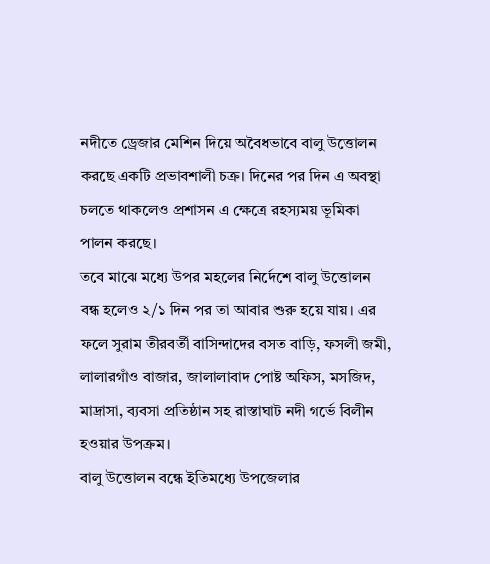নদীতে ড্রেজার মেশিন দিয়ে অবৈধভাবে বালু উত্তোলন করছে একটি প্রভাবশালী চক্র। দিনের পর দিন এ অবস্থা চলতে থাকলেও প্রশাসন এ ক্ষেত্রে রহস্যময় ভূমিকা পালন করছে।
তবে মাঝে মধ্যে উপর মহলের নির্দেশে বালু উত্তোলন বন্ধ হলেও ২/১ দিন পর তা আবার শুরু হয়ে যায়। এর ফলে সুরাম তীরবর্তী বাসিন্দাদের বসত বাড়ি, ফসলী জমী, লালারগাঁও বাজার, জালালাবাদ পোষ্ট অফিস, মসজিদ, মাদ্রাসা, ব্যবসা প্রতিষ্ঠান সহ রাস্তাঘাট নদী গর্ভে বিলীন হওয়ার উপক্রম।
বালু উত্তোলন বন্ধে ইতিমধ্যে উপজেলার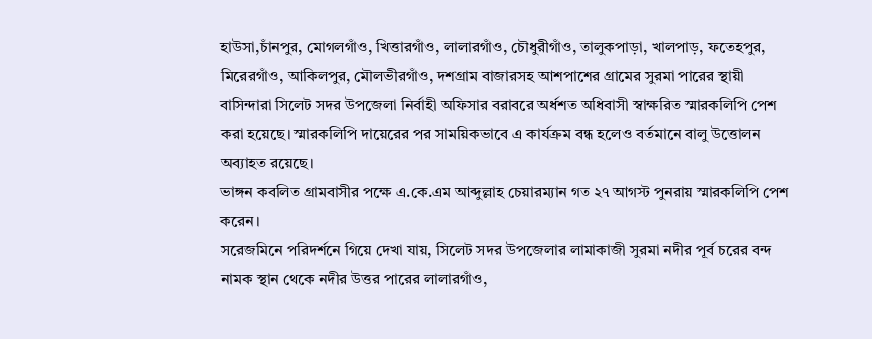হাউসা,চাঁনপুর, মোগলগাঁও, খিত্তারগাঁও, লালারগাঁও, চৌধুরীগাঁও, তালুকপাড়া, খালপাড়, ফতেহপুর, মিরেরগাঁও, আকিলপুর, মৌলভীরগাঁও, দশগ্রাম বাজারসহ আশপাশের গ্রামের সুরমা পারের স্থায়ী বাসিন্দারা সিলেট সদর উপজেলা নির্বাহী অফিসার বরাবরে অর্ধশত অধিবাসী স্বাক্ষরিত স্মারকলিপি পেশ করা হয়েছে। স্মারকলিপি দায়েরের পর সাময়িকভাবে এ কার্যক্রম বন্ধ হলেও বর্তমানে বালু উত্তোলন অব্যাহত রয়েছে।
ভাঙ্গন কবলিত গ্রামবাসীর পক্ষে এ.কে.এম আব্দুল্লাহ চেয়ারম্যান গত ২৭ আগস্ট পুনরায় স্মারকলিপি পেশ করেন।
সরেজমিনে পরিদর্শনে গিয়ে দেখা যায়, সিলেট সদর উপজেলার লামাকাজী সুরমা নদীর পূর্ব চরের বন্দ নামক স্থান থেকে নদীর উত্তর পারের লালারগাঁও,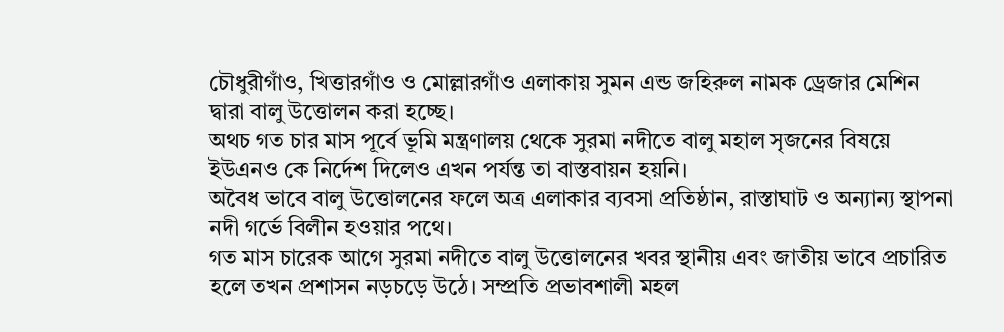চৌধুরীগাঁও, খিত্তারগাঁও ও মোল্লারগাঁও এলাকায় সুমন এন্ড জহিরুল নামক ড্রেজার মেশিন দ্বারা বালু উত্তোলন করা হচ্ছে।
অথচ গত চার মাস পূর্বে ভূমি মন্ত্রণালয় থেকে সুরমা নদীতে বালু মহাল সৃজনের বিষয়ে ইউএনও কে নির্দেশ দিলেও এখন পর্যন্ত তা বাস্তবায়ন হয়নি।
অবৈধ ভাবে বালু উত্তোলনের ফলে অত্র এলাকার ব্যবসা প্রতিষ্ঠান, রাস্তাঘাট ও অন্যান্য স্থাপনা নদী গর্ভে বিলীন হওয়ার পথে।
গত মাস চারেক আগে সুরমা নদীতে বালু উত্তোলনের খবর স্থানীয় এবং জাতীয় ভাবে প্রচারিত হলে তখন প্রশাসন নড়চড়ে উঠে। সম্প্রতি প্রভাবশালী মহল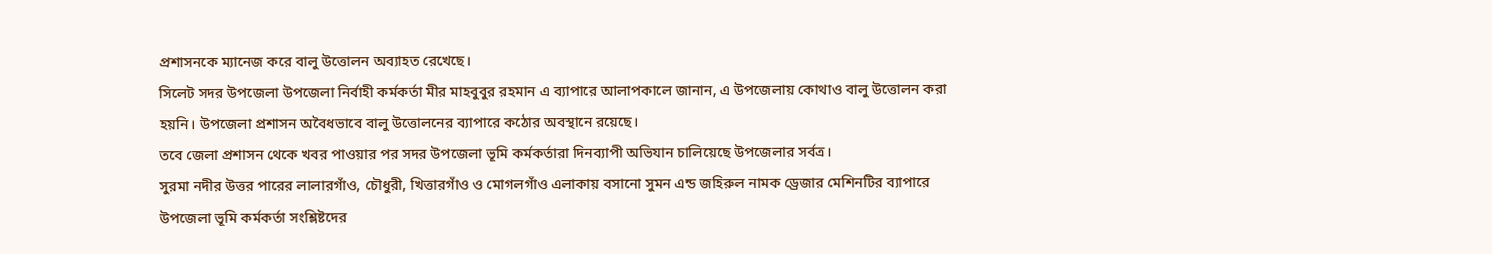প্রশাসনকে ম্যানেজ করে বালু উত্তোলন অব্যাহত রেখেছে।
সিলেট সদর উপজেলা উপজেলা নির্বাহী কর্মকর্তা মীর মাহবুবুর রহমান এ ব্যাপারে আলাপকালে জানান, এ উপজেলায় কোথাও বালু উত্তোলন করা হয়নি। উপজেলা প্রশাসন অবৈধভাবে বালু উত্তোলনের ব্যাপারে কঠোর অবস্থানে রয়েছে।
তবে জেলা প্রশাসন থেকে খবর পাওয়ার পর সদর উপজেলা ভূমি কর্মকর্তারা দিনব্যাপী অভিযান চালিয়েছে উপজেলার সর্বত্র।
সুরমা নদীর উত্তর পারের লালারগাঁও, চৌধুরী, খিত্তারগাঁও ও মোগলগাঁও এলাকায় বসানো সুমন এন্ড জহিরুল নামক ড্রেজার মেশিনটির ব্যাপারে উপজেলা ভূমি কর্মকর্তা সংশ্লিষ্টদের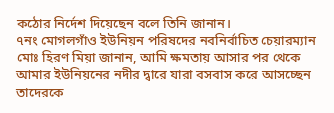কঠোর নির্দেশ দিয়েছেন বলে তিনি জানান।
৭নং মোগলগাঁও ইউনিয়ন পরিষদের নবনির্বাচিত চেয়ারম্যান মোঃ হিরণ মিয়া জানান, আমি ক্ষমতায় আসার পর থেকে আমার ইউনিয়নের নদীর দ্বারে যারা বসবাস করে আসচ্ছেন তাদেরকে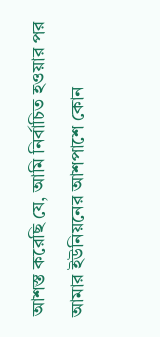আশস্ত করেছি যে, আমি নির্বাচিত হওয়ার পর আমার ইউনিয়নের আশপাশে কোন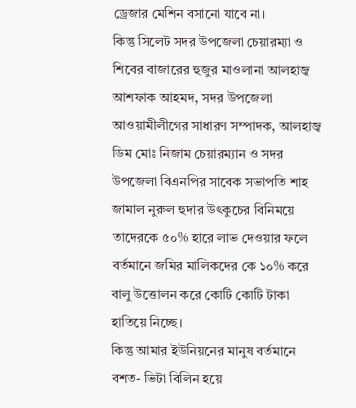ড্রেজার মেশিন বসানো যাবে না।
কিন্তু সিলেট সদর উপজেলা চেয়ারম্যা ও শিবের বাজারের হুজুর মাওলানা আলহাজ্ব আশফাক আহমদ, সদর উপজেলা আওয়ামীলীগের সাধারণ সম্পাদক, আলহাজ্ব ডিম মোঃ নিজাম চেয়ারম্যান ও সদর উপজেলা বিএনপির সাবেক সভাপতি শাহ জামাল নুরুল হুদার উৎকুচের বিনিময়ে তাদেরকে ৫০% হারে লাভ দেওয়ার ফলে বর্তমানে জমির মালিকদের কে ১০% করে বালু উত্তোলন করে কোটি কোটি টাকা হাতিয়ে নিচ্ছে।
কিন্তু আমার ইউনিয়নের মানুষ বর্তমানে বশত- ভিটা বিলিন হয়ে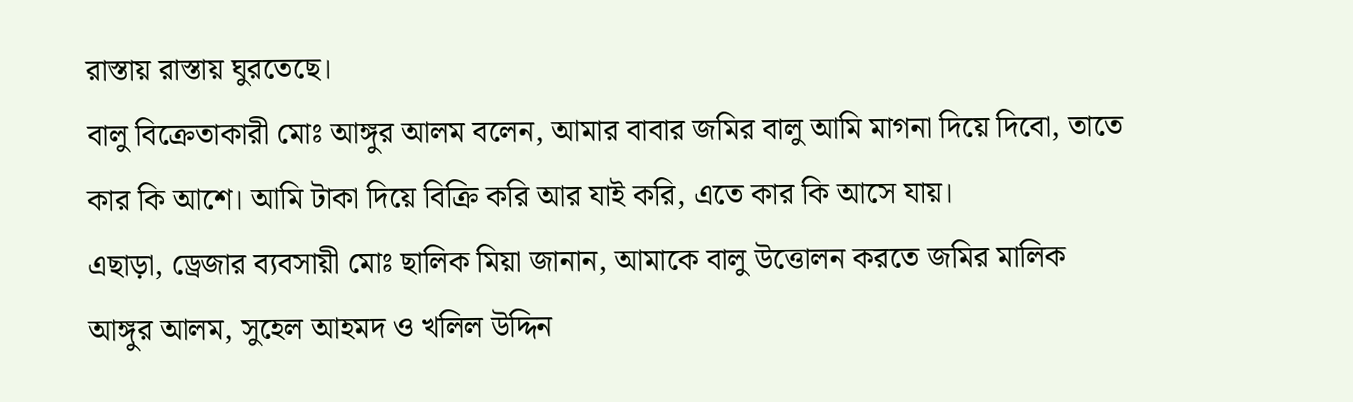রাস্তায় রাস্তায় ঘুরতেছে।
বালু বিক্রেতাকারী মোঃ আঙ্গুর আলম বলেন, আমার বাবার জমির বালু আমি মাগনা দিয়ে দিবো, তাতে কার কি আশে। আমি টাকা দিয়ে বিক্রি করি আর যাই করি, এতে কার কি আসে যায়।
এছাড়া, ড্রেজার ব্যবসায়ী মোঃ ছালিক মিয়া জানান, আমাকে বালু উত্তোলন করতে জমির মালিক আঙ্গুর আলম, সুহেল আহমদ ও খলিল উদ্দিন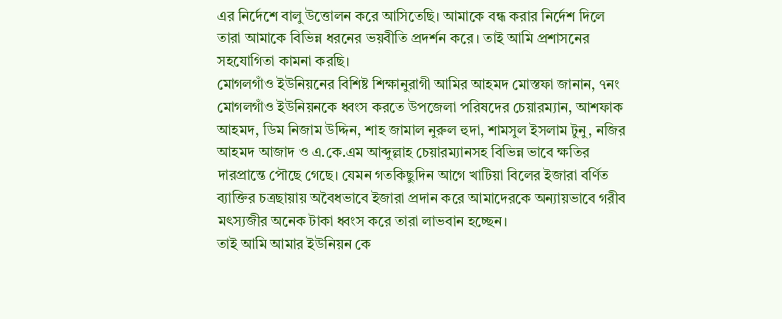এর নির্দেশে বালু উত্তোলন করে আসিতেছি। আমাকে বন্ধ করার নির্দেশ দিলে তারা আমাকে বিভিন্ন ধরনের ভয়বীতি প্রদর্শন করে। তাই আমি প্রশাসনের সহযোগিতা কামনা করছি।
মোগলগাঁও ইউনিয়নের বিশিষ্ট শিক্ষানুরাগী আমির আহমদ মোস্তফা জানান, ৭নং মোগলগাঁও ইউনিয়নকে ধ্বংস করতে উপজেলা পরিষদের চেয়ারম্যান, আশফাক আহমদ, ডিম নিজাম উদ্দিন, শাহ জামাল নুরুল হুদা, শামসুল ইসলাম টুনু, নজির আহমদ আজাদ ও এ.কে.এম আব্দুল্লাহ চেয়ারম্যানসহ বিভিন্ন ভাবে ক্ষতির দারপ্রান্তে পৌছে গেছে। যেমন গতকিছুদিন আগে খাটিয়া বিলের ইজারা বর্ণিত ব্যাক্তির চত্রছায়ায় অবৈধভাবে ইজারা প্রদান করে আমাদেরকে অন্যায়ভাবে গরীব মৎস্যজীর অনেক টাকা ধ্বংস করে তারা লাভবান হচ্ছেন।
তাই আমি আমার ইউনিয়ন কে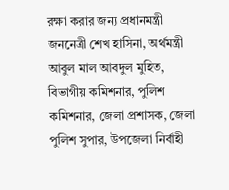রক্ষা করার জন্য প্রধানমন্ত্রী জননেত্রী শেখ হাসিনা, অর্থমন্ত্রী আবুল মাল আবদুল মুহিত, বিভাগীয় কমিশনার, পুলিশ কমিশনার, জেলা প্রশাসক, জেলা পুলিশ সুপার, উপজেলা নির্বাহী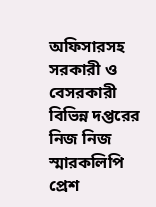অফিসারসহ সরকারী ও বেসরকারী বিভিন্ন দপ্তরের নিজ নিজ স্মারকলিপি প্রেশ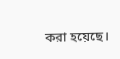করা হয়েছে।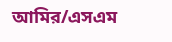আমির/এসএম